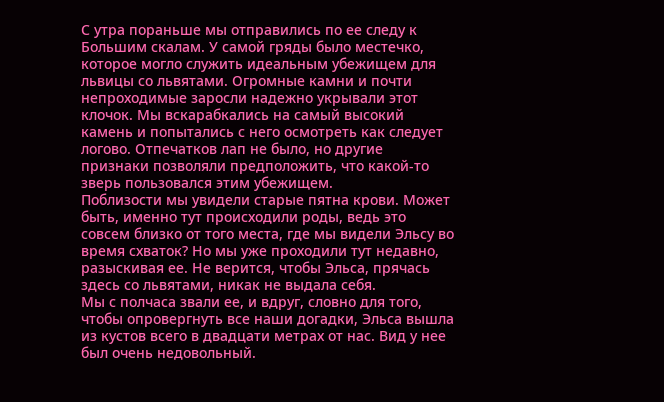С утра пораньше мы отправились по ее следу к Большим скалам. У самой гряды было местечко, которое могло служить идеальным убежищем для львицы со львятами. Огромные камни и почти непроходимые заросли надежно укрывали этот клочок. Мы вскарабкались на самый высокий камень и попытались с него осмотреть как следует логово. Отпечатков лап не было, но другие признаки позволяли предположить, что какой-то зверь пользовался этим убежищем.
Поблизости мы увидели старые пятна крови. Может быть, именно тут происходили роды, ведь это совсем близко от того места, где мы видели Эльсу во время схваток? Но мы уже проходили тут недавно, разыскивая ее. Не верится, чтобы Эльса, прячась здесь со львятами, никак не выдала себя.
Мы с полчаса звали ее, и вдруг, словно для того, чтобы опровергнуть все наши догадки, Эльса вышла из кустов всего в двадцати метрах от нас. Вид у нее был очень недовольный.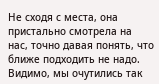Не сходя с места, она пристально смотрела на нас, точно давая понять, что ближе подходить не надо.
Видимо, мы очутились так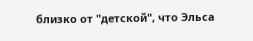близко от "детской", что Эльса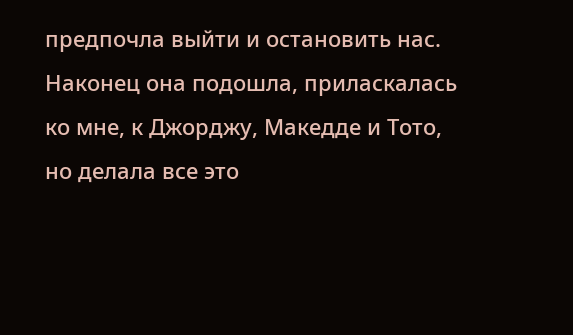предпочла выйти и остановить нас. Наконец она подошла, приласкалась ко мне, к Джорджу, Македде и Тото, но делала все это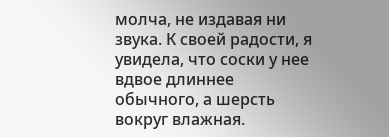молча, не издавая ни звука. К своей радости, я увидела, что соски у нее вдвое длиннее обычного, а шерсть вокруг влажная.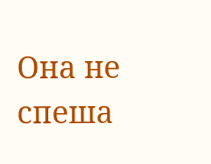Она не спеша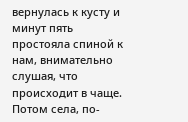вернулась к кусту и минут пять простояла спиной к нам, внимательно слушая, что происходит в чаще. Потом села, по-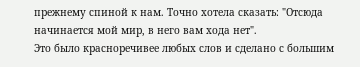прежнему спиной к нам. Точно хотела сказать: "Отсюда начинается мой мир, в него вам хода нет".
Это было красноречивее любых слов и сделано с большим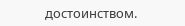достоинством.